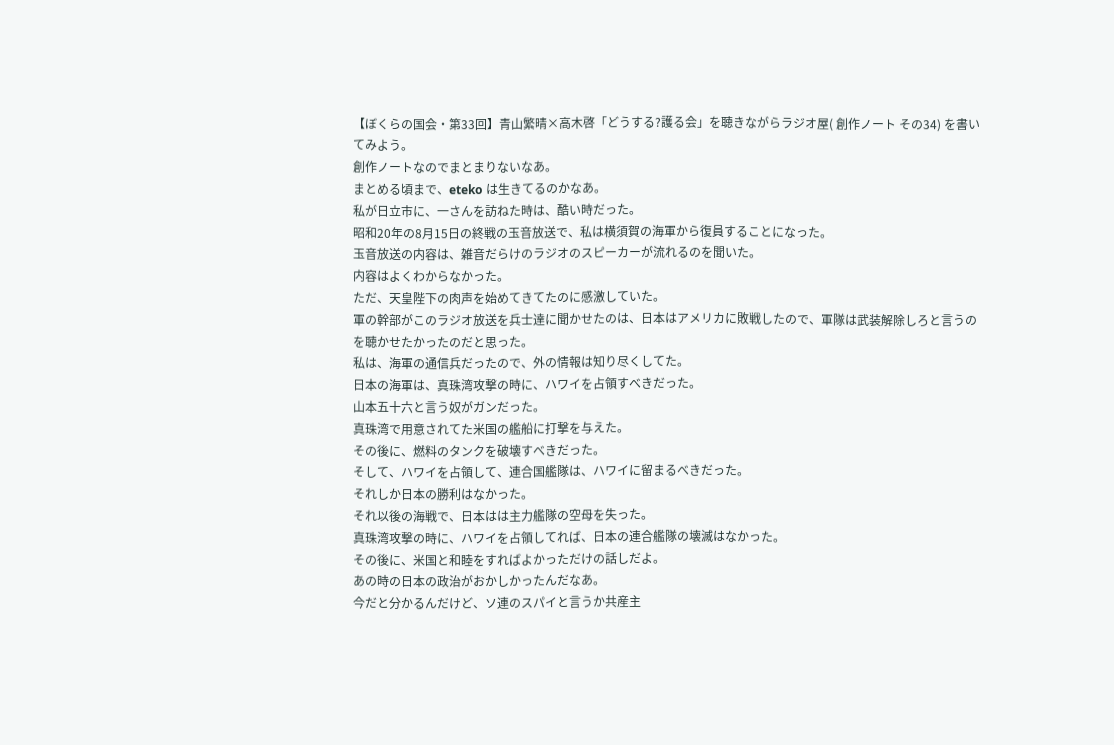【ぼくらの国会・第33回】青山繁晴×高木啓「どうする?護る会」を聴きながらラジオ屋( 創作ノート その34) を書いてみよう。
創作ノートなのでまとまりないなあ。
まとめる頃まで、eteko は生きてるのかなあ。
私が日立市に、一さんを訪ねた時は、酷い時だった。
昭和20年の8月15日の終戦の玉音放送で、私は横須賀の海軍から復員することになった。
玉音放送の内容は、雑音だらけのラジオのスピーカーが流れるのを聞いた。
内容はよくわからなかった。
ただ、天皇陛下の肉声を始めてきてたのに感激していた。
軍の幹部がこのラジオ放送を兵士達に聞かせたのは、日本はアメリカに敗戦したので、軍隊は武装解除しろと言うのを聴かせたかったのだと思った。
私は、海軍の通信兵だったので、外の情報は知り尽くしてた。
日本の海軍は、真珠湾攻撃の時に、ハワイを占領すべきだった。
山本五十六と言う奴がガンだった。
真珠湾で用意されてた米国の艦船に打撃を与えた。
その後に、燃料のタンクを破壊すべきだった。
そして、ハワイを占領して、連合国艦隊は、ハワイに留まるべきだった。
それしか日本の勝利はなかった。
それ以後の海戦で、日本はは主力艦隊の空母を失った。
真珠湾攻撃の時に、ハワイを占領してれば、日本の連合艦隊の壊滅はなかった。
その後に、米国と和睦をすればよかっただけの話しだよ。
あの時の日本の政治がおかしかったんだなあ。
今だと分かるんだけど、ソ連のスパイと言うか共産主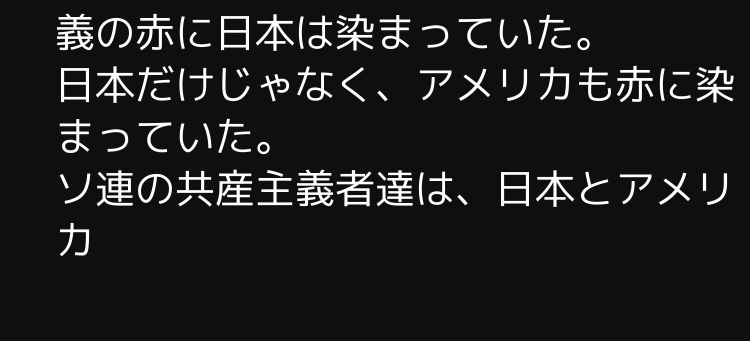義の赤に日本は染まっていた。
日本だけじゃなく、アメリカも赤に染まっていた。
ソ連の共産主義者達は、日本とアメリカ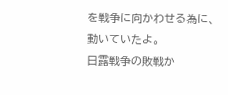を戦争に向かわせる為に、動いていたよ。
日露戦争の敗戦か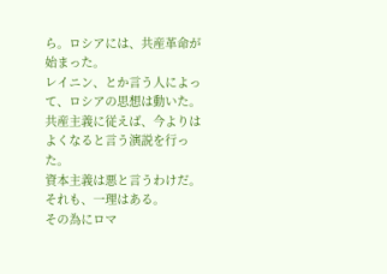ら。ロシアには、共産革命が始まった。
レイニン、とか言う人によって、ロシアの思想は動いた。
共産主義に従えば、今よりはよくなると言う演説を行った。
資本主義は悪と言うわけだ。
それも、一理はある。
その為にロマ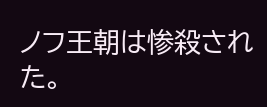ノフ王朝は惨殺された。